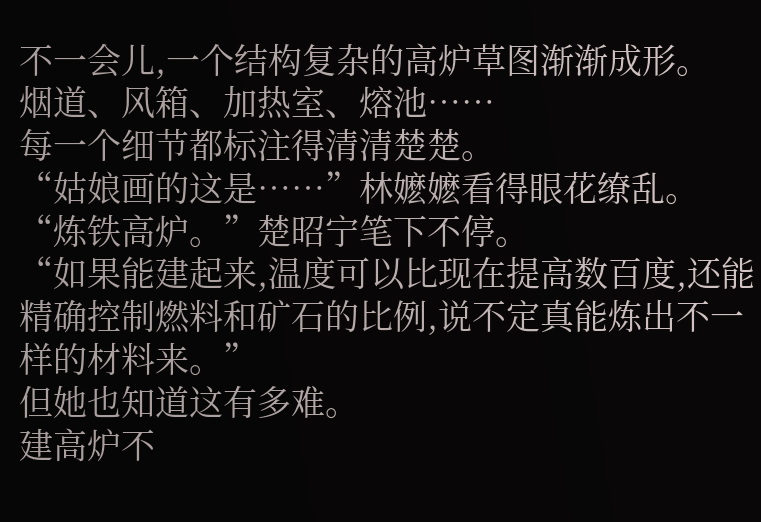不一会儿,一个结构复杂的高炉草图渐渐成形。
烟道、风箱、加热室、熔池……
每一个细节都标注得清清楚楚。
“姑娘画的这是……”林嬷嬷看得眼花缭乱。
“炼铁高炉。”楚昭宁笔下不停。
“如果能建起来,温度可以比现在提高数百度,还能精确控制燃料和矿石的比例,说不定真能炼出不一样的材料来。”
但她也知道这有多难。
建高炉不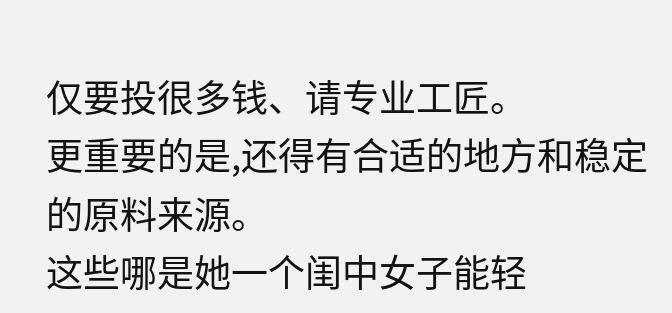仅要投很多钱、请专业工匠。
更重要的是,还得有合适的地方和稳定的原料来源。
这些哪是她一个闺中女子能轻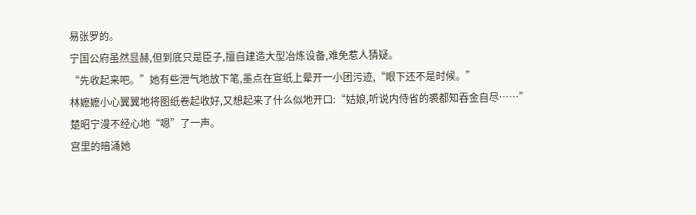易张罗的。
宁国公府虽然显赫,但到底只是臣子,擅自建造大型冶炼设备,难免惹人猜疑。
“先收起来吧。”她有些泄气地放下笔,墨点在宣纸上晕开一小团污迹,“眼下还不是时候。”
林嬷嬷小心翼翼地将图纸卷起收好,又想起来了什么似地开口:“姑娘,听说内侍省的裘都知吞金自尽……”
楚昭宁漫不经心地“嗯”了一声。
宫里的暗涌她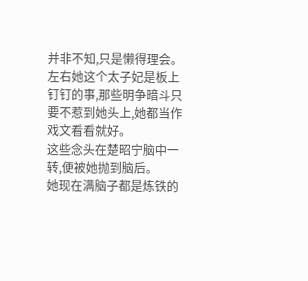并非不知,只是懒得理会。
左右她这个太子妃是板上钉钉的事,那些明争暗斗只要不惹到她头上,她都当作戏文看看就好。
这些念头在楚昭宁脑中一转,便被她抛到脑后。
她现在满脑子都是炼铁的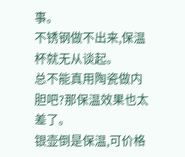事。
不锈钢做不出来,保温杯就无从谈起。
总不能真用陶瓷做内胆吧?那保温效果也太差了。
银壶倒是保温,可价格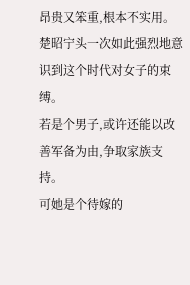昂贵又笨重,根本不实用。
楚昭宁头一次如此强烈地意识到这个时代对女子的束缚。
若是个男子,或许还能以改善军备为由,争取家族支持。
可她是个待嫁的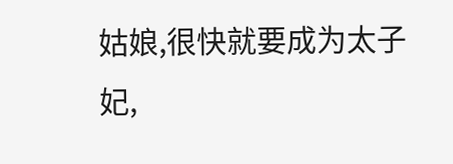姑娘,很快就要成为太子妃,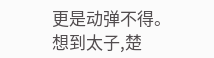更是动弹不得。
想到太子,楚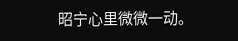昭宁心里微微一动。